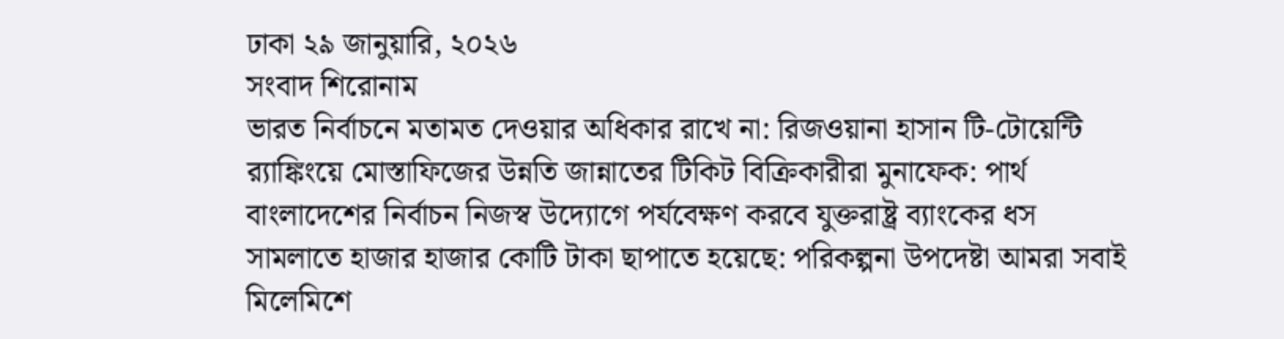ঢাকা ২৯ জানুয়ারি, ২০২৬
সংবাদ শিরোনাম
ভারত নির্বাচনে মতামত দেওয়ার অধিকার রাখে না: রিজওয়ানা হাসান টি-টোয়েন্টি র‌্যাঙ্কিংয়ে মোস্তাফিজের উন্নতি জান্নাতের টিকিট বিক্রিকারীরা মুনাফেক: পার্থ বাংলাদেশের নির্বাচন নিজস্ব উদ্যোগে পর্যবেক্ষণ করবে যুক্তরাষ্ট্র ব্যাংকের ধস সামলাতে হাজার হাজার কোটি টাকা ছাপাতে হয়েছে: পরিকল্পনা উপদেষ্টা আমরা সবাই মিলেমিশে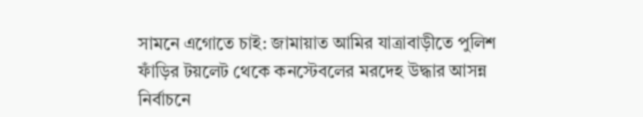সামনে এগোতে চাই: জামায়াত আমির যাত্রাবাড়ীতে পুলিশ ফাঁড়ির টয়লেট থেকে কনস্টেবলের মরদেহ উদ্ধার আসন্ন নির্বাচনে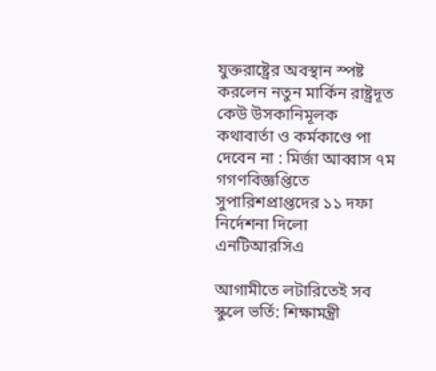যুক্তরাষ্ট্রের অবস্থান স্পষ্ট করলেন নতুন মার্কিন রাষ্ট্রদূত কেউ উসকানিমূলক কথাবার্তা ও কর্মকাণ্ডে পা দেবেন না : মির্জা আব্বাস ৭ম গগণবিজ্ঞপ্তিতে সুপারিশপ্রাপ্তদের ১১ দফা নির্দেশনা দিলো এনটিআরসিএ

আগামীতে লটারিতেই সব স্কুলে ভর্তি: শিক্ষামন্ত্রী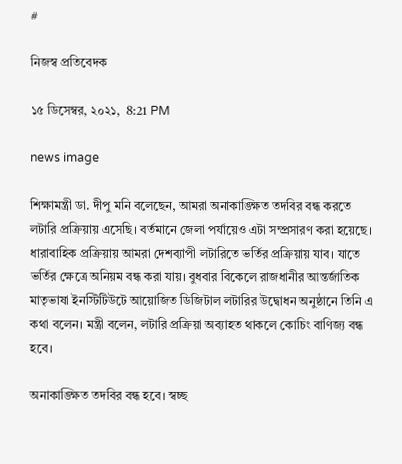#

নিজস্ব প্রতিবেদক

১৫ ডিসেম্বর, ২০২১,  8:21 PM

news image

শিক্ষামন্ত্রী ডা. দীপু মনি বলেছেন, আমরা অনাকাঙ্ক্ষিত তদবির বন্ধ করতে লটারি প্রক্রিয়ায় এসেছি। বর্তমানে জেলা পর্যায়েও এটা সম্প্রসারণ করা হয়েছে। ধারাবাহিক প্রক্রিয়ায় আমরা দেশব্যাপী লটারিতে ভর্তির প্রক্রিয়ায় যাব। যাতে ভর্তির ক্ষেত্রে অনিয়ম বন্ধ করা যায়। বুধবার বিকেলে রাজধানীর আন্তর্জাতিক মাতৃভাষা ইনস্টিটিউটে আয়োজিত ডিজিটাল লটারির উদ্বোধন অনুষ্ঠানে তিনি এ কথা বলেন। মন্ত্রী বলেন, লটারি প্রক্রিয়া অব্যাহত থাকলে কোচিং বাণিজ্য বন্ধ হবে।

অনাকাঙ্ক্ষিত তদবির বন্ধ হবে। স্বচ্ছ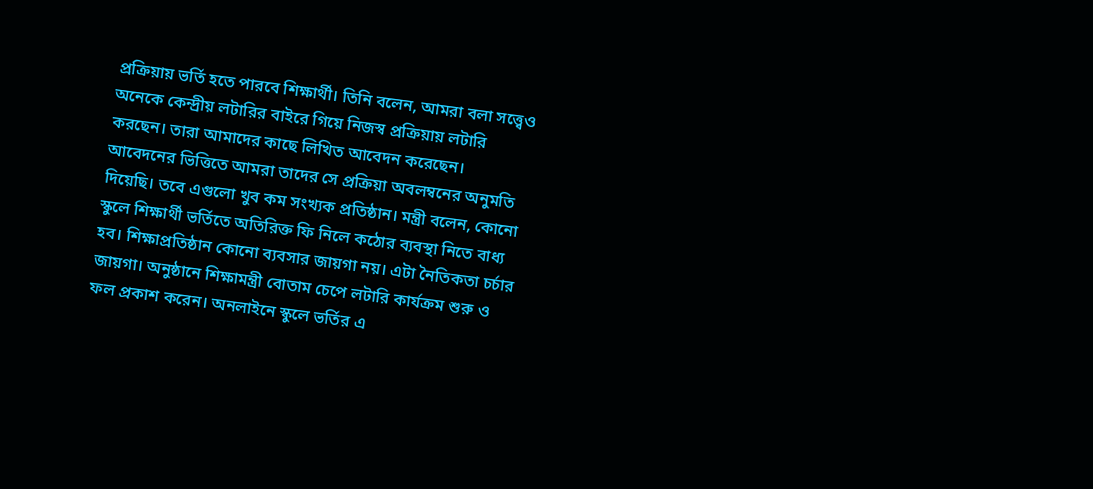প্রক্রিয়ায় ভর্তি হতে পারবে শিক্ষার্থী। তিনি বলেন, আমরা বলা সত্ত্বেও অনেকে কেন্দ্রীয় লটারির বাইরে গিয়ে নিজস্ব প্রক্রিয়ায় লটারি করছেন। তারা আমাদের কাছে লিখিত আবেদন করেছেন। আবেদনের ভিত্তিতে আমরা তাদের সে প্রক্রিয়া অবলম্বনের অনুমতি দিয়েছি। তবে এগুলো খুব কম সংখ্যক প্রতিষ্ঠান। মন্ত্রী বলেন, কোনো স্কুলে শিক্ষার্থী ভর্তিতে অতিরিক্ত ফি নিলে কঠোর ব্যবস্থা নিতে বাধ্য হব। শিক্ষাপ্রতিষ্ঠান কোনো ব্যবসার জায়গা নয়। এটা নৈতিকতা চর্চার জায়গা। অনুষ্ঠানে শিক্ষামন্ত্রী বোতাম চেপে লটারি কার্যক্রম শুরু ও ফল প্রকাশ করেন। অনলাইনে স্কুলে ভর্তির এ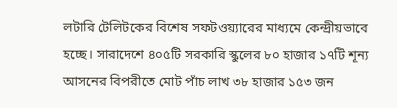লটারি টেলিটকের বিশেষ সফটওয়্যারের মাধ্যমে কেন্দ্রীয়ভাবে হচ্ছে। সারাদেশে ৪০৫টি সরকারি স্কুলের ৮০ হাজার ১৭টি শূন্য আসনের বিপরীতে মোট পাঁচ লাখ ৩৮ হাজার ১৫৩ জন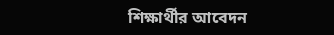শিক্ষার্থীর আবেদন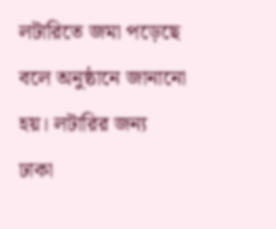লটারিতে জমা পড়েছে বলে অনুষ্ঠানে জানানো হয়। লটারির জন্য ঢাকা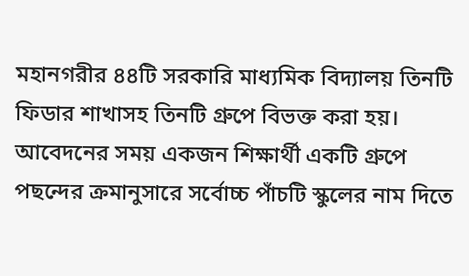মহানগরীর ৪৪টি সরকারি মাধ্যমিক বিদ্যালয় তিনটি ফিডার শাখাসহ তিনটি গ্রুপে বিভক্ত করা হয়। আবেদনের সময় একজন শিক্ষার্থী একটি গ্রুপে পছন্দের ক্রমানুসারে সর্বোচ্চ পাঁচটি স্কুলের নাম দিতে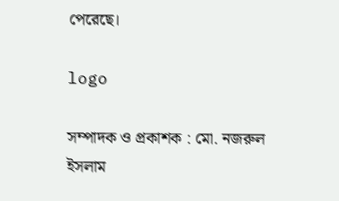পেরেছে।

logo

সম্পাদক ও প্রকাশক : মো. নজরুল ইসলাম